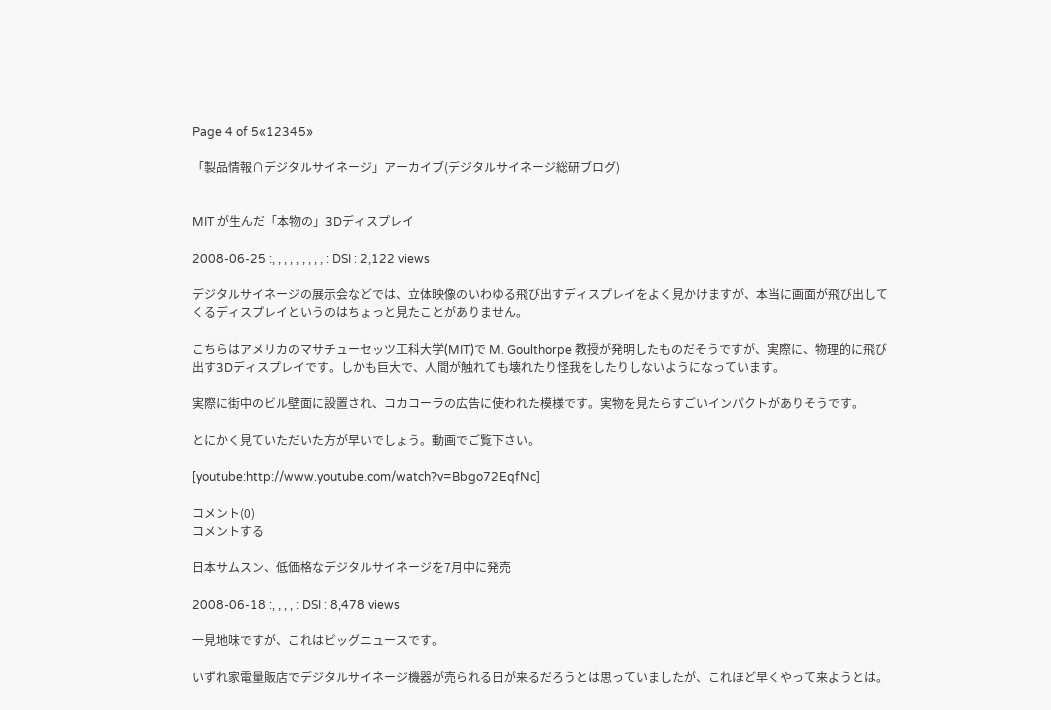Page 4 of 5«12345»

「製品情報∩デジタルサイネージ」アーカイブ(デジタルサイネージ総研ブログ)


MIT が生んだ「本物の」3Dディスプレイ

2008-06-25 :, , , , , , , , , : DSI : 2,122 views

デジタルサイネージの展示会などでは、立体映像のいわゆる飛び出すディスプレイをよく見かけますが、本当に画面が飛び出してくるディスプレイというのはちょっと見たことがありません。

こちらはアメリカのマサチューセッツ工科大学(MIT)で M. Goulthorpe 教授が発明したものだそうですが、実際に、物理的に飛び出す3Dディスプレイです。しかも巨大で、人間が触れても壊れたり怪我をしたりしないようになっています。

実際に街中のビル壁面に設置され、コカコーラの広告に使われた模様です。実物を見たらすごいインパクトがありそうです。

とにかく見ていただいた方が早いでしょう。動画でご覧下さい。

[youtube:http://www.youtube.com/watch?v=Bbgo72EqfNc]

コメント(0)
コメントする

日本サムスン、低価格なデジタルサイネージを7月中に発売

2008-06-18 :, , , , : DSI : 8,478 views

一見地味ですが、これはビッグニュースです。

いずれ家電量販店でデジタルサイネージ機器が売られる日が来るだろうとは思っていましたが、これほど早くやって来ようとは。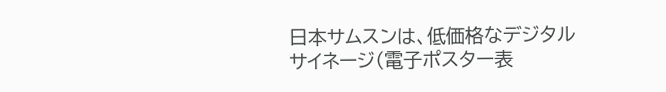日本サムスンは、低価格なデジタルサイネージ(電子ポスター表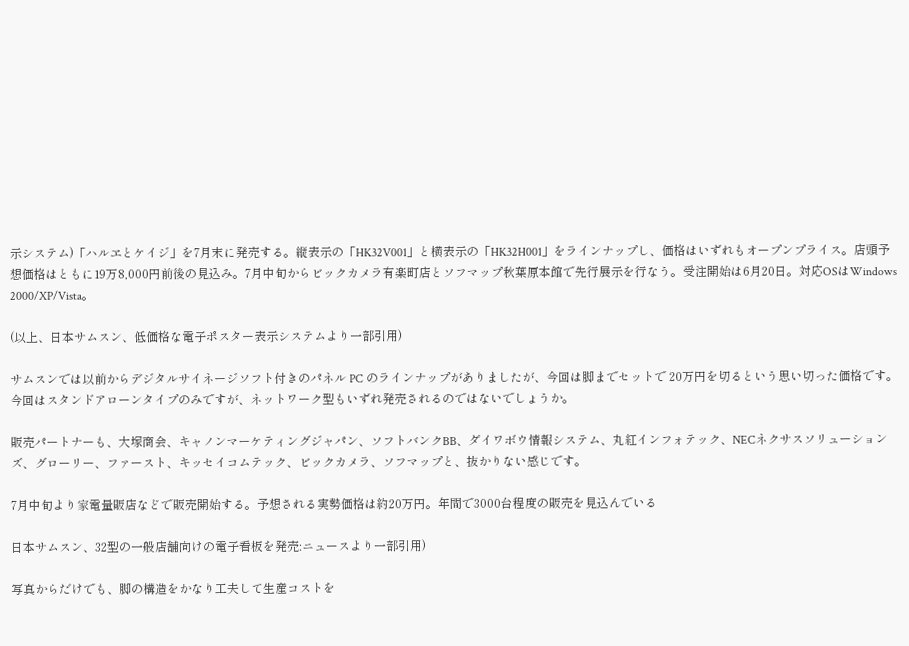示システム)「ハルヱとケイジ」を7月末に発売する。縦表示の「HK32V001」と横表示の「HK32H001」をラインナップし、価格はいずれもオープンプライス。店頭予想価格はともに19万8,000円前後の見込み。7月中旬からビックカメラ有楽町店とソフマップ秋葉原本館で先行展示を行なう。受注開始は6月20日。対応OSはWindows 2000/XP/Vista。

(以上、日本サムスン、低価格な電子ポスター表示システムより一部引用)

サムスンでは以前からデジタルサイネージソフト付きのパネル PC のラインナップがありましたが、今回は脚までセットで 20万円を切るという思い切った価格です。今回はスタンドアローンタイプのみですが、ネットワーク型もいずれ発売されるのではないでしょうか。

販売パートナーも、大塚商会、キャノンマーケティングジャパン、ソフトバンクBB、ダイワボウ情報システム、丸紅インフォテック、NECネクサスソリューションズ、グローリー、ファースト、キッセイコムテック、ビックカメラ、ソフマップと、抜かりない感じです。

7月中旬より家電量販店などで販売開始する。予想される実勢価格は約20万円。年間で3000台程度の販売を見込んでいる

日本サムスン、32型の一般店舗向けの電子看板を発売:ニュースより一部引用)

写真からだけでも、脚の構造をかなり工夫して生産コストを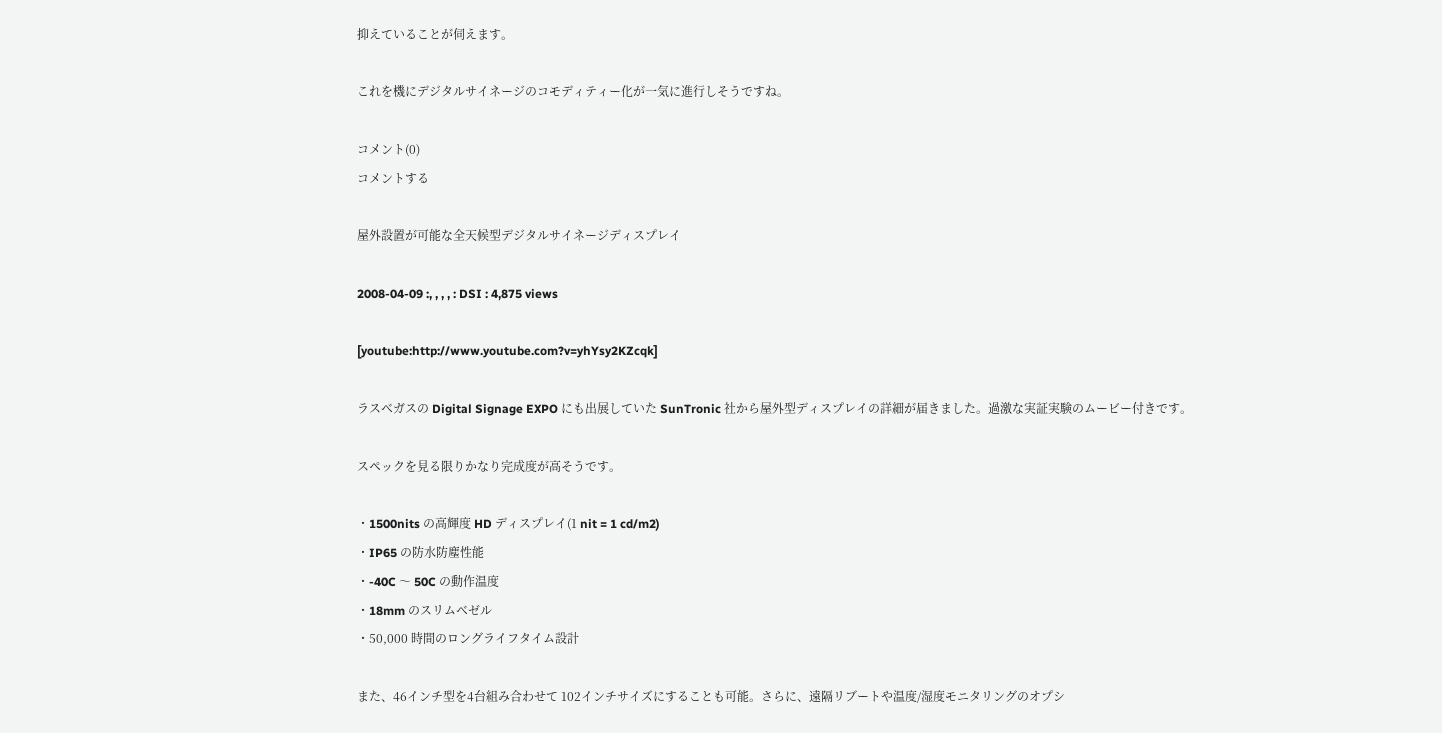抑えていることが伺えます。

これを機にデジタルサイネージのコモディティー化が一気に進行しそうですね。

コメント(0)
コメントする

屋外設置が可能な全天候型デジタルサイネージディスプレイ

2008-04-09 :, , , , : DSI : 4,875 views

[youtube:http://www.youtube.com?v=yhYsy2KZcqk]

ラスベガスの Digital Signage EXPO にも出展していた SunTronic 社から屋外型ディスプレイの詳細が届きました。過激な実証実験のムービー付きです。

スペックを見る限りかなり完成度が高そうです。

・1500nits の高輝度 HD ディスプレイ(1 nit = 1 cd/m2)
・IP65 の防水防塵性能
・-40C 〜 50C の動作温度
・18mm のスリムベゼル
・50,000 時間のロングライフタイム設計

また、46インチ型を4台組み合わせて 102インチサイズにすることも可能。さらに、遠隔リブートや温度/湿度モニタリングのオプシ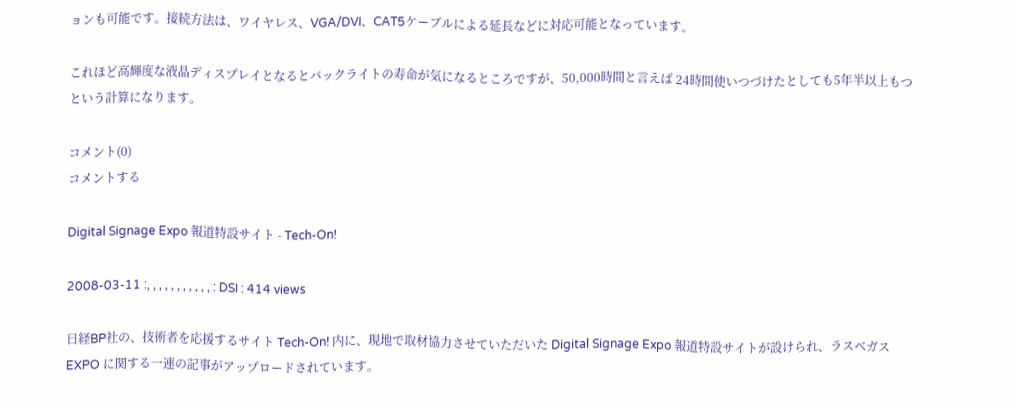ョンも可能です。接続方法は、ワイヤレス、VGA/DVI、CAT5ケーブルによる延長などに対応可能となっています。

これほど高輝度な液晶ディスプレイとなるとバックライトの寿命が気になるところですが、50,000時間と言えば 24時間使いつづけたとしても5年半以上もつという計算になります。

コメント(0)
コメントする

Digital Signage Expo 報道特設サイト - Tech-On!

2008-03-11 :, , , , , , , , , , , : DSI : 414 views

日経BP社の、技術者を応援するサイト Tech-On! 内に、現地で取材協力させていただいた Digital Signage Expo 報道特設サイトが設けられ、ラスベガス EXPO に関する一連の記事がアップロードされています。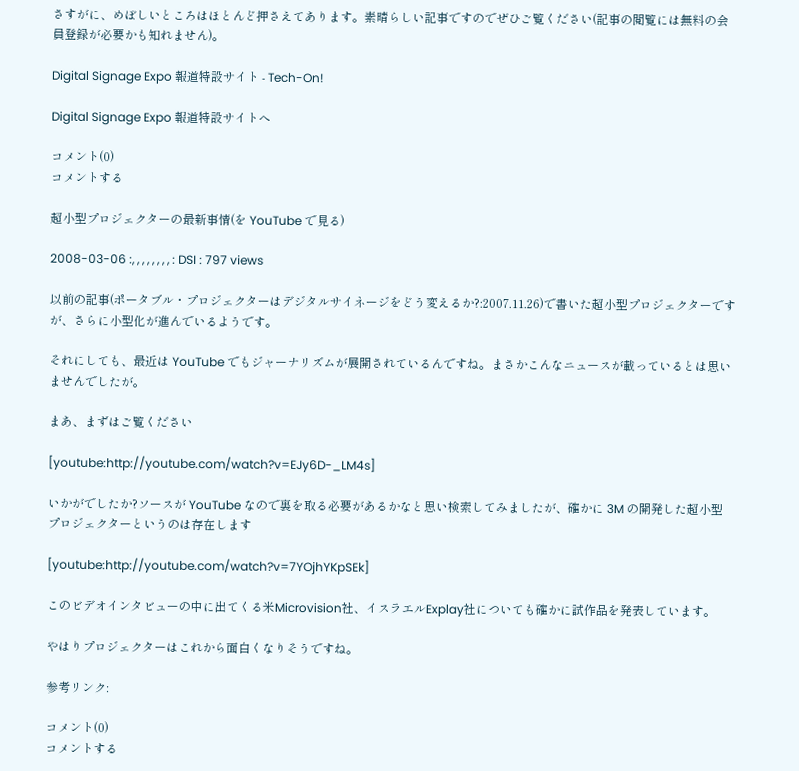さすがに、めぼしいところはほとんど押さえてあります。素晴らしい記事ですのでぜひご覧ください(記事の閲覧には無料の会員登録が必要かも知れません)。

Digital Signage Expo 報道特設サイト - Tech-On!

Digital Signage Expo 報道特設サイトへ

コメント(0)
コメントする

超小型プロジェクターの最新事情(を YouTube で見る)

2008-03-06 :, , , , , , , , : DSI : 797 views

以前の記事(ポータブル・プロジェクターはデジタルサイネージをどう変えるか?:2007.11.26)で書いた超小型プロジェクターですが、さらに小型化が進んでいるようです。

それにしても、最近は YouTube でもジャーナリズムが展開されているんですね。まさかこんなニュースが載っているとは思いませんでしたが。

まあ、まずはご覧ください

[youtube:http://youtube.com/watch?v=EJy6D-_LM4s]

いかがでしたか?ソースが YouTube なので裏を取る必要があるかなと思い検索してみましたが、確かに 3M の開発した超小型プロジェクターというのは存在します

[youtube:http://youtube.com/watch?v=7YOjhYKpSEk]

このビデオインタビューの中に出てくる米Microvision社、イスラエルExplay社についても確かに試作品を発表しています。

やはりプロジェクターはこれから面白くなりそうですね。

参考リンク:

コメント(0)
コメントする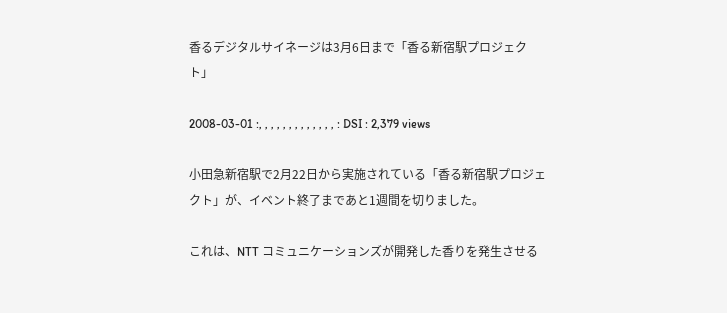香るデジタルサイネージは3月6日まで「香る新宿駅プロジェクト」

2008-03-01 :, , , , , , , , , , , , , : DSI : 2,379 views

小田急新宿駅で2月22日から実施されている「香る新宿駅プロジェクト」が、イベント終了まであと1週間を切りました。

これは、NTT コミュニケーションズが開発した香りを発生させる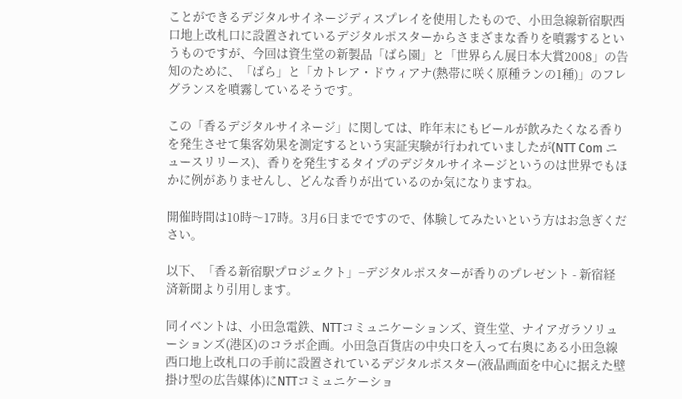ことができるデジタルサイネージディスプレイを使用したもので、小田急線新宿駅西口地上改札口に設置されているデジタルポスターからさまざまな香りを噴霧するというものですが、今回は資生堂の新製品「ばら園」と「世界らん展日本大賞2008」の告知のために、「ばら」と「カトレア・ドウィアナ(熱帯に咲く原種ランの1種)」のフレグランスを噴霧しているそうです。

この「香るデジタルサイネージ」に関しては、昨年末にもビールが飲みたくなる香りを発生させて集客効果を測定するという実証実験が行われていましたが(NTT Com ニュースリリース)、香りを発生するタイプのデジタルサイネージというのは世界でもほかに例がありませんし、どんな香りが出ているのか気になりますね。

開催時間は10時〜17時。3月6日までですので、体験してみたいという方はお急ぎください。

以下、「香る新宿駅プロジェクト」−デジタルポスターが香りのプレゼント - 新宿経済新聞より引用します。

同イベントは、小田急電鉄、NTTコミュニケーションズ、資生堂、ナイアガラソリューションズ(港区)のコラボ企画。小田急百貨店の中央口を入って右奥にある小田急線西口地上改札口の手前に設置されているデジタルポスター(液晶画面を中心に据えた壁掛け型の広告媒体)にNTTコミュニケーショ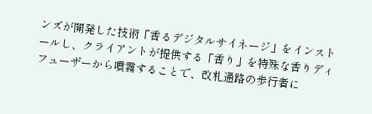ンズが開発した技術「香るデジタルサイネージ」をインストールし、クライアントが提供する「香り」を特殊な香りディフューザーから噴霧することで、改札通路の歩行者に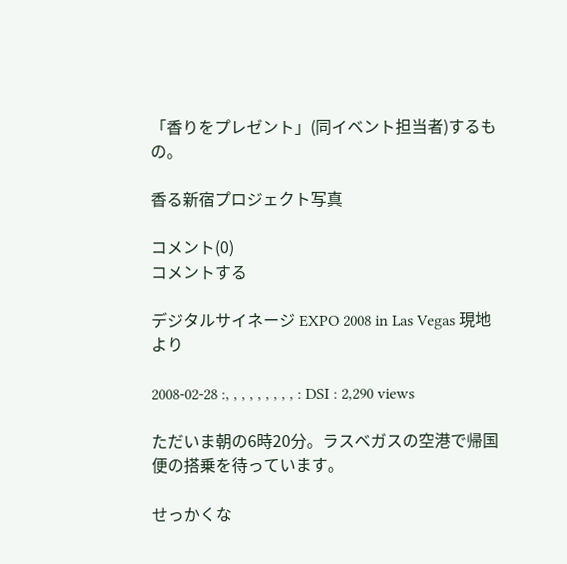「香りをプレゼント」(同イベント担当者)するもの。

香る新宿プロジェクト写真

コメント(0)
コメントする

デジタルサイネージ EXPO 2008 in Las Vegas 現地より

2008-02-28 :, , , , , , , , , : DSI : 2,290 views

ただいま朝の6時20分。ラスベガスの空港で帰国便の搭乗を待っています。

せっかくな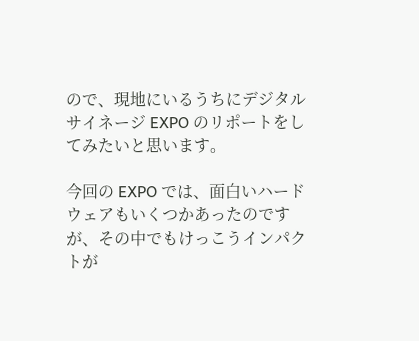ので、現地にいるうちにデジタルサイネージ EXPO のリポートをしてみたいと思います。

今回の EXPO では、面白いハードウェアもいくつかあったのですが、その中でもけっこうインパクトが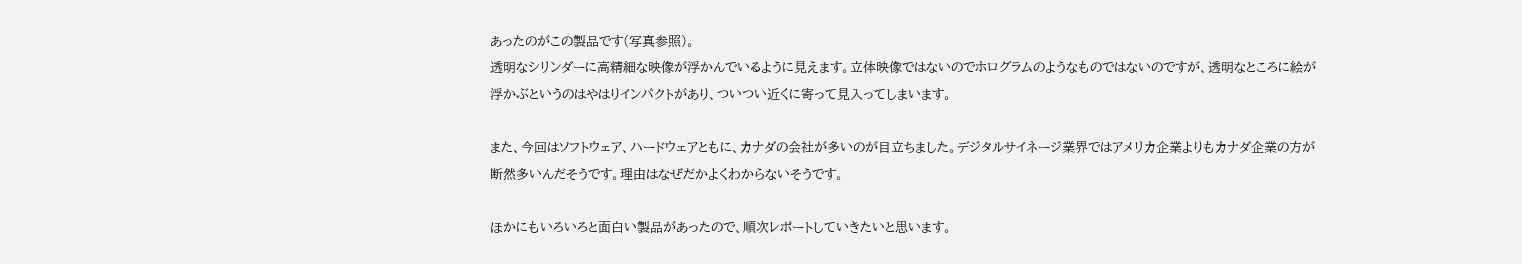あったのがこの製品です(写真参照)。
透明なシリンダーに高精細な映像が浮かんでいるように見えます。立体映像ではないのでホログラムのようなものではないのですが、透明なところに絵が浮かぶというのはやはりインパクトがあり、ついつい近くに寄って見入ってしまいます。

また、今回はソフトウェア、ハードウェアともに、カナダの会社が多いのが目立ちました。デジタルサイネージ業界ではアメリカ企業よりもカナダ企業の方が断然多いんだそうです。理由はなぜだかよくわからないそうです。

ほかにもいろいろと面白い製品があったので、順次レポートしていきたいと思います。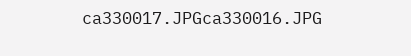ca330017.JPGca330016.JPG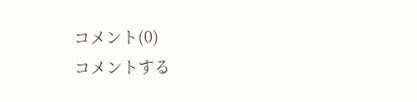コメント(0)
コメントする